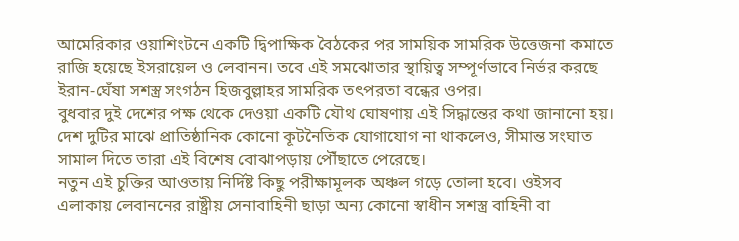আমেরিকার ওয়াশিংটনে একটি দ্বিপাক্ষিক বৈঠকের পর সাময়িক সামরিক উত্তেজনা কমাতে রাজি হয়েছে ইসরায়েল ও লেবানন। তবে এই সমঝোতার স্থায়িত্ব সম্পূর্ণভাবে নির্ভর করছে ইরান-ঘেঁষা সশস্ত্র সংগঠন হিজবুল্লাহর সামরিক তৎপরতা বন্ধের ওপর।
বুধবার দুই দেশের পক্ষ থেকে দেওয়া একটি যৌথ ঘোষণায় এই সিদ্ধান্তের কথা জানানো হয়। দেশ দুটির মাঝে প্রাতিষ্ঠানিক কোনো কূটনৈতিক যোগাযোগ না থাকলেও, সীমান্ত সংঘাত সামাল দিতে তারা এই বিশেষ বোঝাপড়ায় পৌঁছাতে পেরেছে।
নতুন এই চুক্তির আওতায় নির্দিষ্ট কিছু পরীক্ষামূলক অঞ্চল গড়ে তোলা হবে। ওইসব এলাকায় লেবাননের রাষ্ট্রীয় সেনাবাহিনী ছাড়া অন্য কোনো স্বাধীন সশস্ত্র বাহিনী বা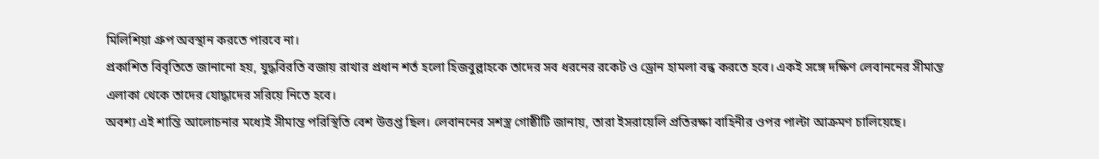মিলিশিয়া গ্রুপ অবস্থান করতে পারবে না।
প্রকাশিত বিবৃতিতে জানানো হয়, যুদ্ধবিরতি বজায় রাখার প্রধান শর্ত হলো হিজবুল্লাহকে তাদের সব ধরনের রকেট ও ড্রোন হামলা বন্ধ করতে হবে। একই সঙ্গে দক্ষিণ লেবাননের সীমান্ত এলাকা থেকে তাদের যোদ্ধাদের সরিয়ে নিতে হবে।
অবশ্য এই শান্তি আলোচনার মধ্যেই সীমান্ত পরিস্থিতি বেশ উত্তপ্ত ছিল। লেবাননের সশস্ত্র গোষ্ঠীটি জানায়, তারা ইসরায়েলি প্রতিরক্ষা বাহিনীর ওপর পাল্টা আক্রমণ চালিয়েছে।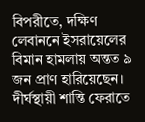বিপরীতে, দক্ষিণ লেবাননে ইসরায়েলের বিমান হামলায় অন্তত ৯ জন প্রাণ হারিয়েছেন।
দীর্ঘস্থায়ী শান্তি ফেরাতে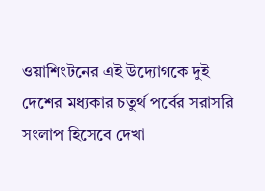ওয়াশিংটনের এই উদ্যোগকে দুই দেশের মধ্যকার চতুর্থ পর্বের সরাসরি সংলাপ হিসেবে দেখা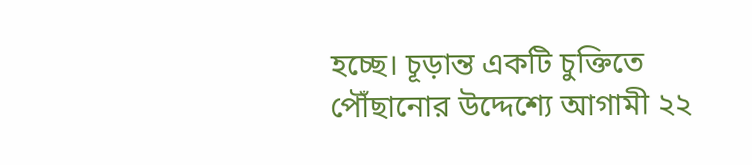হচ্ছে। চূড়ান্ত একটি চুক্তিতে পৌঁছানোর উদ্দেশ্যে আগামী ২২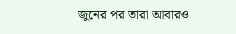জুনের পর তারা আবারও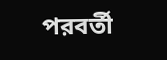পরবর্তী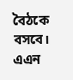বৈঠকে বসবে।
এএন